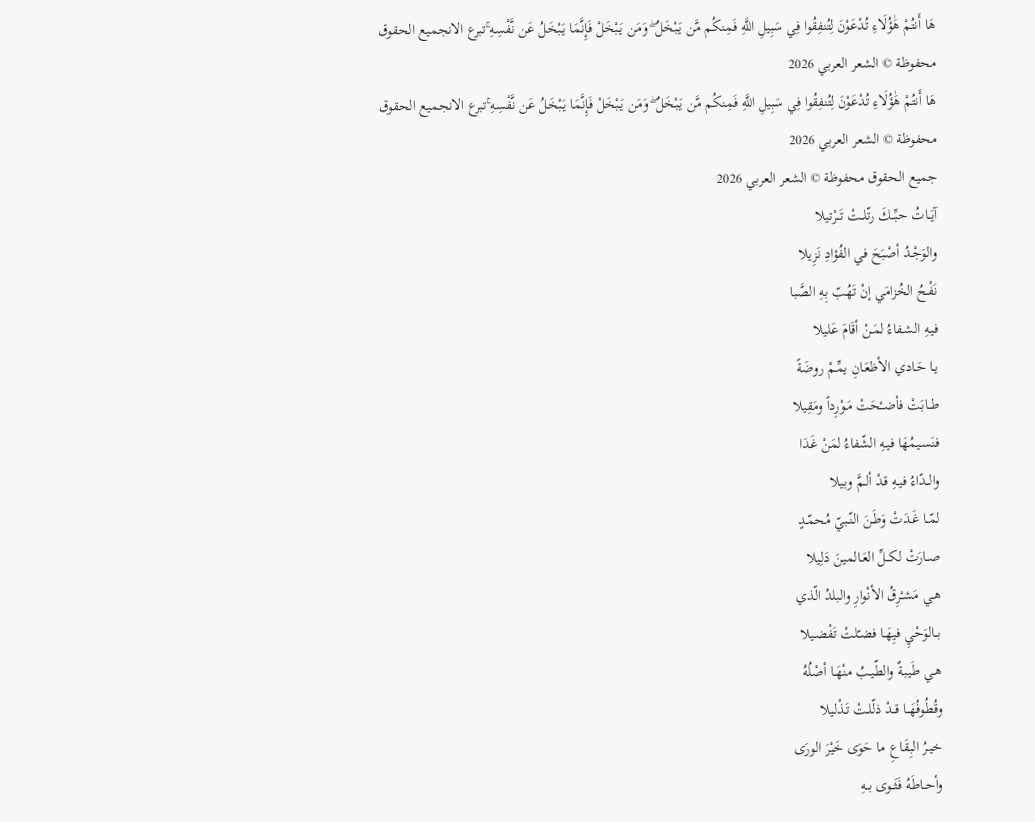هَا أَنتُمْ هَٰؤُلَاءِ تُدْعَوْنَ لِتُنفِقُوا فِي سَبِيلِ اللَّهِ فَمِنكُم مَّن يَبْخَلُ ۖ وَمَن يَبْخَلْ فَإِنَّمَا يَبْخَلُ عَن نَّفْسِهِ ۚتبرع الانجميع الحقوق محفوظة © الشعر العربي 2026
هَا أَنتُمْ هَٰؤُلَاءِ تُدْعَوْنَ لِتُنفِقُوا فِي سَبِيلِ اللَّهِ فَمِنكُم مَّن يَبْخَلُ ۖ وَمَن يَبْخَلْ فَإِنَّمَا يَبْخَلُ عَن نَّفْسِهِ ۚتبرع الانجميع الحقوق محفوظة © الشعر العربي 2026
جميع الحقوق محفوظة © الشعر العربي 2026
آيَــاتُ حبِّــكَ رتّلــتْ تَــرْتيلا
والوَجْـدُ أصْبَحَ في الفُؤادِ نَزِيلا
نَفْـحُ الخُزامَي إنْ تَهُبّ بِهِ الصَّبا
فيـهِ الشـفاءُ لمَـنْ أقَامَ عَليلا
يـا حَـادي الأظعَـانِ يمِّـمْ روضَةً
طــابَتْ فأضــْحَتْ مَـوْرِداً ومَقِيلا
فنَسـيمُهَا فيـهِ الشّفاءُ لمَنْ غَدَا
والــدّاءُ فيـهِ قـدْ ألـمَّ وبيلا
لمّــا غَـدَتْ وَطَـنَ النّـبيّ مُحمّـدٍ
صــارَتْ لكــلِّ العَـالمينَ دَلِيلا
هـي مَشـْرِقُ الأنْوارِ والبلدُ الّذي
بــالوَحْيِ فيِهَـا فضـّلتْ تَفْضـيلا
هـي طَيبـةٌ والطّيـبُ منْهَـا أصْلُهُ
وقُطُوفُهَــا قــدْ ذلّلـتْ تَـذْليلا
خيـرُ البِقَاعِ ما حَوَى خَيْرَ الورَى
وأحــاطَهُ فَثَــوى بــهِ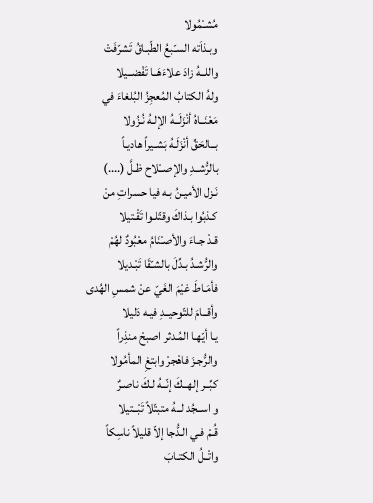مُشـْمُولا
وبـذاَته السـّبعُ الطّبـاقُ تَشرّفَتْ
واللــهُ زادَ علاءَهَــا تَفْضــيلا
ولهُ الكتابُ المُعجِزُ البُلغاءَ في
مَعْنَــاهُ أنْزَلَــهُ الإلـهُ نُـزُولا
بــالحَقِّ أنْزَلَـهُ بَشـيراً هاديـاً
بالرُّشــدِ والإصــْلاح ظـلَّ (....)
نَـزل الأميـنُ بـه فيا حسراتِ منْ
كـذبُوا بـذاكَ وقتّلـوا تَقْـتيلا
قـدْ جـاءَ والأصـْنَامُ معْبُودٌ لهُمْ
والرُّشـدُ بـدِّلَ بالشـّقَا تَبْـديلا
فأمَـاطَ غيْمَ الغَيّ عنْ شمسِ الهُدى
وأقــامَ للتّوحيــدِ فيـه دَليلا
يـا أيّهـا المُـدثر اصبحْ منذِراً
والرُّجـزَ فاهْجرْ وابتغِ المأمُولا
كبِّــر إلهــكَ إنّــهُ لـكَ ناصـرٌ
و اســجُد لــهُ متبتّلاً تَبْــتيلا
قُـمْ فـي الـدُّجا إلاّ قليلاً ناسِكاً
واتْــلُ الكتـابَ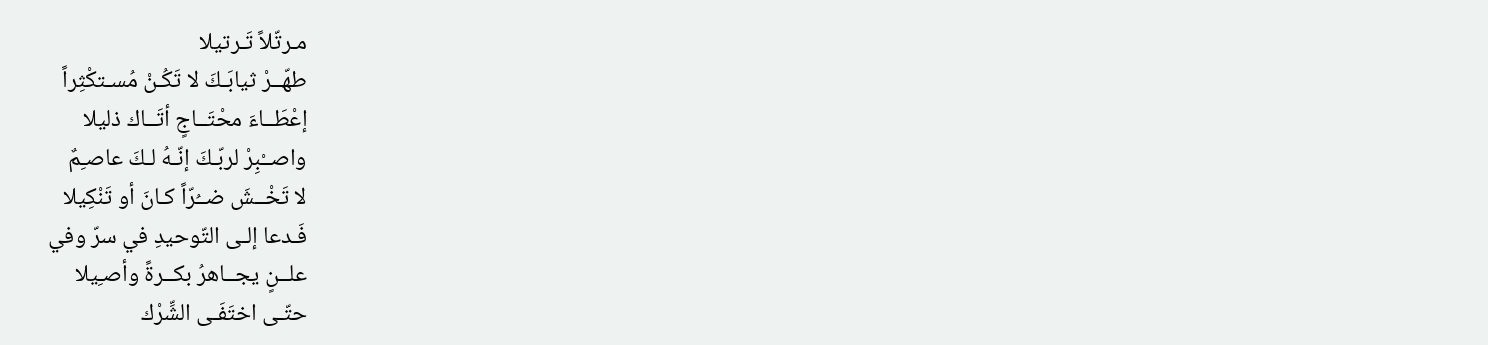مـرتّلاً تَـرتيلا
طهّــرْ ثيابَـكَ لا تَكُـنْ مُسـتكْثِراً
إعْطَــاءَ محْتَــاجٍ أتَــاك ذليلا
واصــْبِرْ لربّـكَ إنّـهُ لـكَ عاصـِمٌ
لا تَخْــشَ ضــُرّاً كـانَ أو تَنْكِيلا
فَـدعا إلـى التّوحيدِ في سرّ وفي
علــنٍ يجــاهرُ بكــرةً وأصـِيلا
حتّـى اختَفَـى الشِّرْك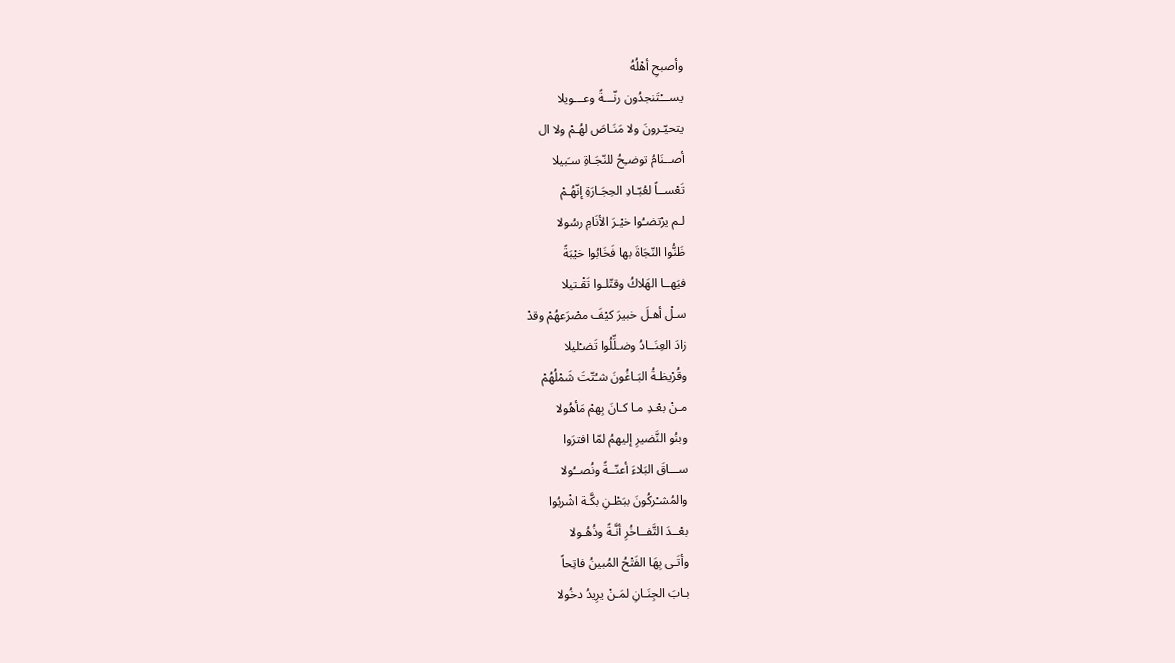وأصبحِ أهْلُهُ
يســـْتَنجدُون رنّـــةً وعـــويلا
يتحيّـرونَ ولا مَنَـاصَ لهُـمْ ولا ال
أصــنَامُ توضـِحُ للنّجَـاةِ سـَبيلا
تَعْســاً لعُبّـادِ الحِجَـارَةِ إنّهُـمْ
لـم يرْتضـُوا خيْـرَ الأنَامِ رسُولا
ظَنُّوا النّجَاةَ بها فَخَابُوا خيْبَةً
فيَهــا الهَلاكُ وقتّلـوا تَقْـتيلا
سـلْ أهـلَ خبيرَ كيْفَ مصْرَعهُمْ وقدْ
زادَ العِنَــادُ وضـلِّلُوا تَضـْليلا
وقُرْيظـةُ البَـاغُونَ شـُتّتَ شَمْلُهُمْ
مـنْ بعْـدِ مـا كـانَ بِهمْ مَأهُولا
وبنُو النَّضيرِ إليهمُ لمّا افترَوا
ســـاقَ البَلاءَ أعنّــةً ونُصــُولا
والمُشـْركُونَ ببَطْـنِ بكَّـة اشْربُوا
بعْــدَ التَّفــاخُرِ أنَّـةً وذُهُـولا
وأتَـى بِهَا الفَتْحُ المُبينُ فاتِحاً
بـابَ الجِنَـانِ لمَـنْ يرِيدُ دخُولا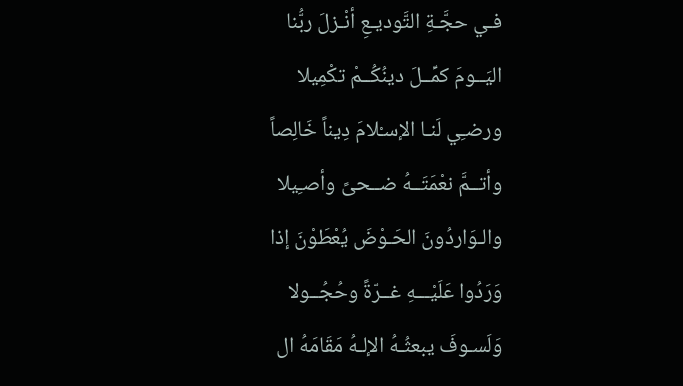فـي حجَّـةِ التَّوديـعِ أنْـزلَ ربُّنا
اليَــومَ كمِّــلَ دينُكُــمْ تكْمِيلا
ورضـِي لَنـا الإسـْلامَ دِيناً خَالِصاً
وأتــمَّ نعْمَتَــهُ ضــحىً وأصـِيلا
والـوَاردُونَ الحَـوْضَ يُعْطَوْنَ إذا
وَرَدُوا عَلَيْـــهِ غــرّةً وحُجُــولا
وَلَسـوفَ يبعثُـهُ الإلـهُ مَقَامَهُ ال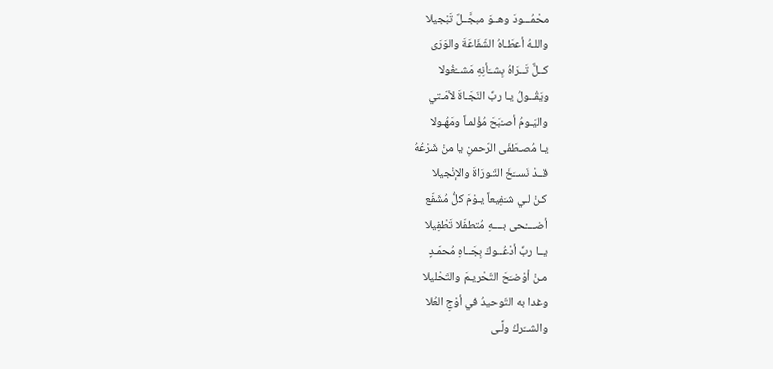محْمُـــودَ وهــوَ مبجَّــلٌ تَبْجيلا
واللـهُ أعطَـاهُ الشّفَاعَةَ والوَرَى
كــلٌّ تَــرَاهُ بِشــَأنِهِ مَشــْغُولا
ويَقُــولُ يـا ربِّ النّجَـاةَ لأمّـتي
واليَـومُ أصـْبَحَ مُؤْلمـاً ومَهُـولا
يـا مُصـطَفَى الرّحمنِ يا منْ شَرْعُهُ
قــدْ نَســَخَ التّـورَاةَ والإنْجيلا
كـنْ لـي شـَفِيعاً يـوْمَ كلُّ مُشَفّع
أضــــْحى بــــهِ مُتطفّلا تَطْفِيلا
يــا ربِّ أدْعُــوكَ بِجَــاهِ مُحمّـدٍ
مـنْ أوْضـَحَ التّحْريـمَ والتَحْليلا
وغدا به التّوحيدُ في أوْجِ العُلا
والشــّركُ ولَّـى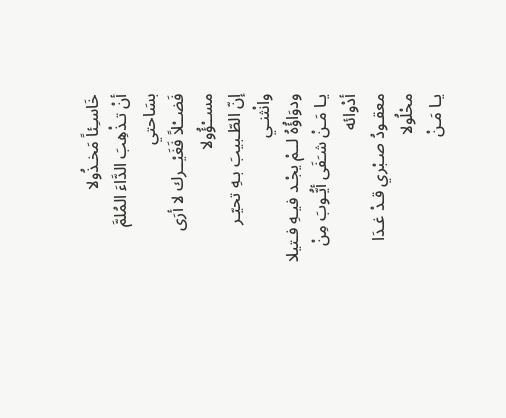خَاسـِئاً مَخـذُولا
أنْ تـذْهِبَ الدَّاءَ المُلمَّ بسَاحتي
فَضــْلاً فَغَيْــرك لا أرَى مســْؤُولا
إنّ الطّـبيبَ بـهِ تحيّـر وانْثنـي
ودوَاؤُهُ لــمْ يجْـد فيـهِ فـتيلا
يـا مَـنْ شـَفَى أيُّـوبَ مِنْ أدْوائه
معقـودُ صـبْري قـدْ غـدَا محْلُولا
يـا مَـنْ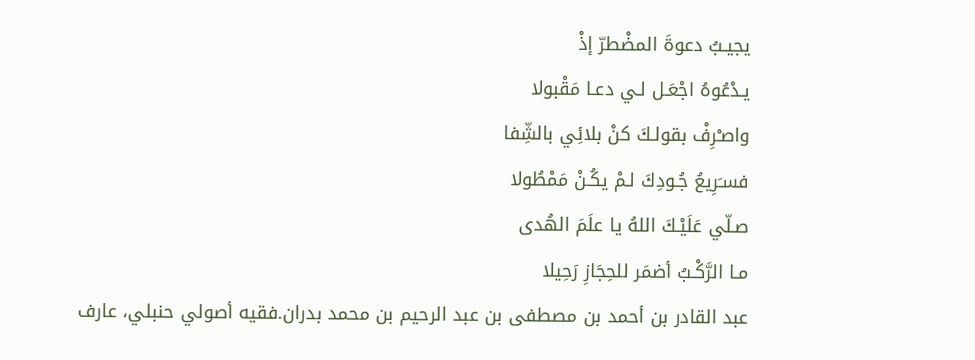يجيـبُ دعوةَ المضْطرّ إذْ
يـدْعُوهُ اجْعَـل لـي دعـا مَقْبولا
واصـْرِفْ بقولـكَ كنْ بلائِي بالشِّفا
فسـَرِيعُ جُـودِكَ لـمْ يكُـنْ مَمْطُولا
صـلّي عَلَيْـكَ اللهُ يا علَمَ الهُدى
مـا الرَّكْـبُ أضمَر للحِجَازِ رَحِيلا
عبد القادر بن أحمد بن مصطفى بن عبد الرحيم بن محمد بدران.فقيه أصولي حنبلي، عارف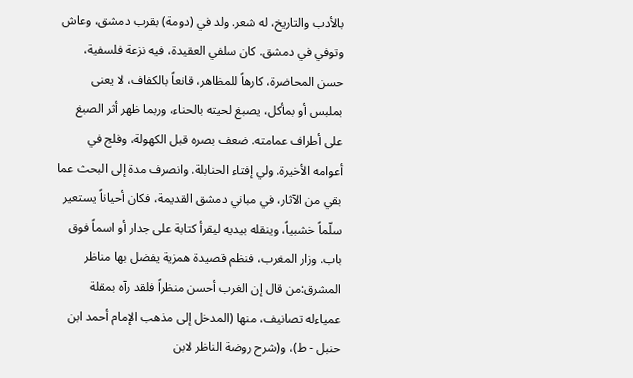بالأدب والتاريخ، له شعر. ولد في (دومة) بقرب دمشق، وعاش وتوفي في دمشق. كان سلفي العقيدة، فيه نزعة فلسفية، حسن المحاضرة، كارهاً للمظاهر، قانعاً بالكفاف، لا يعنى بملبس أو بمأكل، يصبغ لحيته بالحناء، وربما ظهر أثر الصبغ على أطراف عمامته. ضعف بصره قبل الكهولة، وفلج في أعوامه الأخيرة. ولي إفتاء الحنابلة. وانصرف مدة إلى البحث عما بقي من الآثار، في مباني دمشق القديمة، فكان أحياناً يستعير سلّماً خشبياً، وينقله بيديه ليقرأ كتابة على جدار أو اسماً فوق باب. وزار المغرب، فنظم قصيدة همزية يفضل بها مناظر المشرق:من قال إن الغرب أحسن منظراً فلقد رآه بمقلة عمياءله تصانيف، منها (المدخل إلى مذهب الإمام أحمد ابن حنبل - ط)، و(شرح روضة الناظر لابن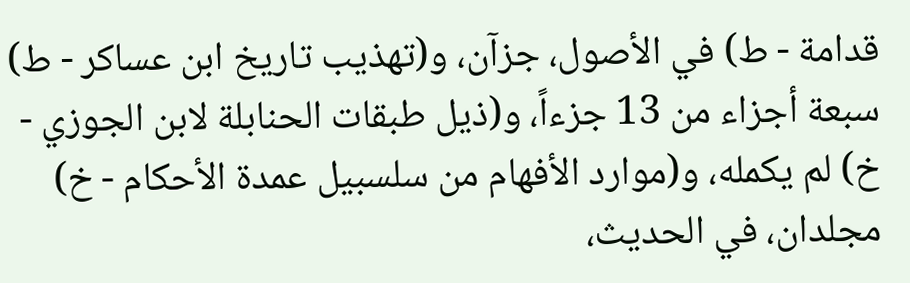قدامة - ط) في الأصول، جزآن، و(تهذيب تاريخ ابن عساكر - ط) سبعة أجزاء من 13 جزءاً، و(ذيل طبقات الحنابلة لابن الجوزي - خ) لم يكمله، و(موارد الأفهام من سلسبيل عمدة الأحكام - خ) مجلدان، في الحديث،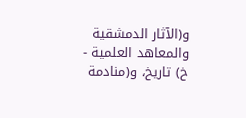و(الآثار الدمشقية والمعاهد العلمية - خ) تاريخ، و(منادمة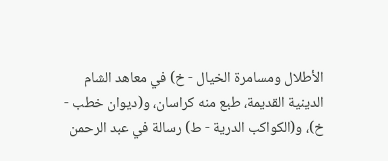الأطلال ومسامرة الخيال - خ) في معاهد الشام الدينية القديمة، طبع منه كراسان، و(ديوان خطب - خ)، و(الكواكب الدرية - ط) رسالة في عبد الرحمن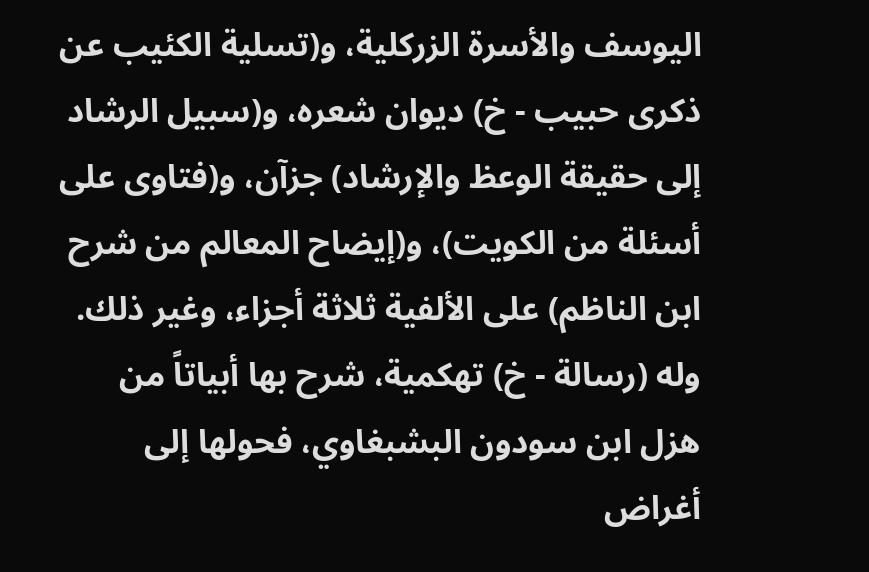اليوسف والأسرة الزركلية، و(تسلية الكئيب عن ذكرى حبيب - خ) ديوان شعره، و(سبيل الرشاد إلى حقيقة الوعظ والإرشاد) جزآن، و(فتاوى على أسئلة من الكويت)، و(إيضاح المعالم من شرح ابن الناظم) على الألفية ثلاثة أجزاء، وغير ذلك. وله (رسالة - خ) تهكمية، شرح بها أبياتاً من هزل ابن سودون البشبغاوي، فحولها إلى أغراض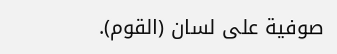صوفية على لسان (القوم).